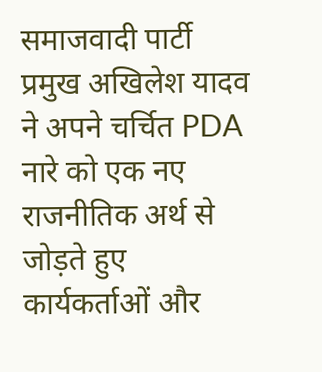समाजवादी पार्टी प्रमुख अखिलेश यादव ने अपने चर्चित PDA नारे को एक नए राजनीतिक अर्थ से जोड़ते हुए कार्यकर्ताओं और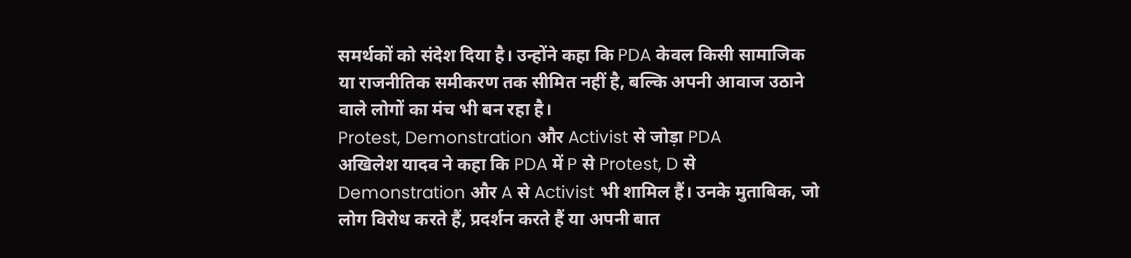समर्थकों को संदेश दिया है। उन्होंने कहा कि PDA केवल किसी सामाजिक या राजनीतिक समीकरण तक सीमित नहीं है, बल्कि अपनी आवाज उठाने वाले लोगों का मंच भी बन रहा है।
Protest, Demonstration और Activist से जोड़ा PDA
अखिलेश यादव ने कहा कि PDA में P से Protest, D से Demonstration और A से Activist भी शामिल हैं। उनके मुताबिक, जो लोग विरोध करते हैं, प्रदर्शन करते हैं या अपनी बात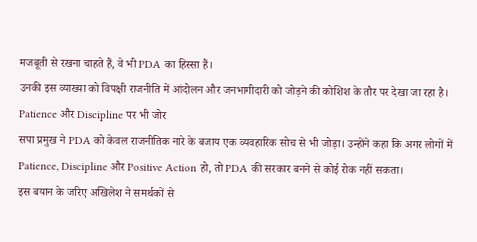मजबूती से रखना चाहते हैं, वे भी PDA का हिस्सा हैं।
उनकी इस व्याख्या को विपक्षी राजनीति में आंदोलन और जनभागीदारी को जोड़ने की कोशिश के तौर पर देखा जा रहा है।
Patience और Discipline पर भी जोर
सपा प्रमुख ने PDA को केवल राजनीतिक नारे के बजाय एक व्यवहारिक सोच से भी जोड़ा। उन्होंने कहा कि अगर लोगों में Patience, Discipline और Positive Action हो, तो PDA की सरकार बनने से कोई रोक नहीं सकता।
इस बयान के जरिए अखिलेश ने समर्थकों से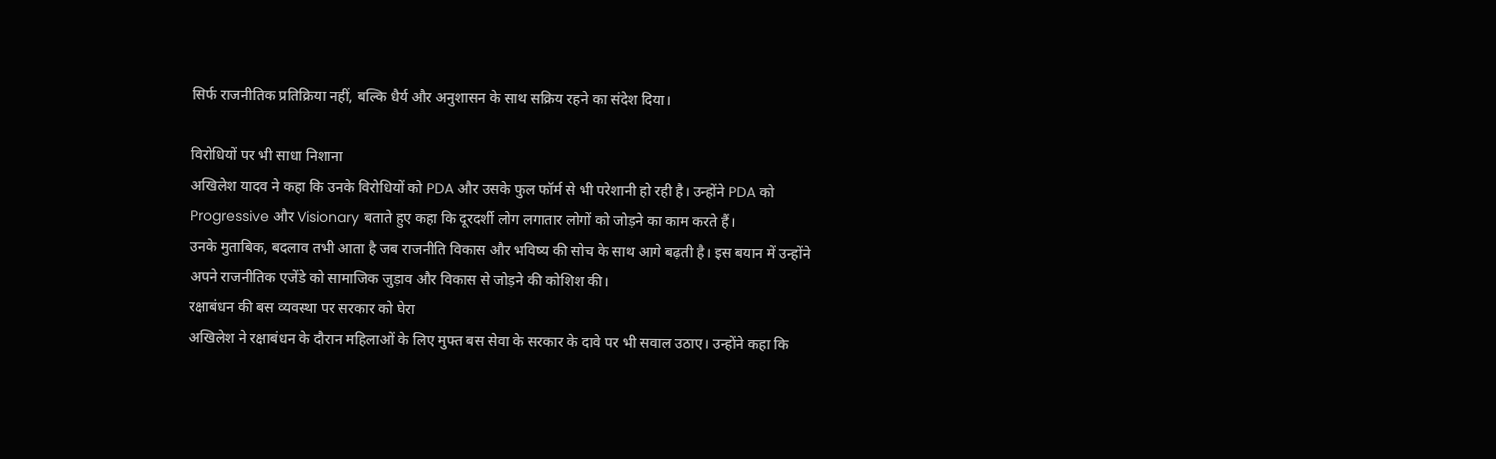सिर्फ राजनीतिक प्रतिक्रिया नहीं, बल्कि धैर्य और अनुशासन के साथ सक्रिय रहने का संदेश दिया।

विरोधियों पर भी साधा निशाना
अखिलेश यादव ने कहा कि उनके विरोधियों को PDA और उसके फुल फॉर्म से भी परेशानी हो रही है। उन्होंने PDA को Progressive और Visionary बताते हुए कहा कि दूरदर्शी लोग लगातार लोगों को जोड़ने का काम करते हैं।
उनके मुताबिक, बदलाव तभी आता है जब राजनीति विकास और भविष्य की सोच के साथ आगे बढ़ती है। इस बयान में उन्होंने अपने राजनीतिक एजेंडे को सामाजिक जुड़ाव और विकास से जोड़ने की कोशिश की।
रक्षाबंधन की बस व्यवस्था पर सरकार को घेरा
अखिलेश ने रक्षाबंधन के दौरान महिलाओं के लिए मुफ्त बस सेवा के सरकार के दावे पर भी सवाल उठाए। उन्होंने कहा कि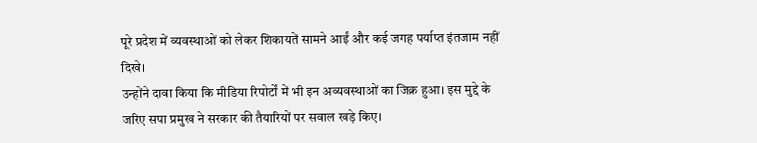पूरे प्रदेश में व्यवस्थाओं को लेकर शिकायतें सामने आईं और कई जगह पर्याप्त इंतजाम नहीं दिखे।
उन्होंने दावा किया कि मीडिया रिपोर्टों में भी इन अव्यवस्थाओं का जिक्र हुआ। इस मुद्दे के जरिए सपा प्रमुख ने सरकार की तैयारियों पर सवाल खड़े किए।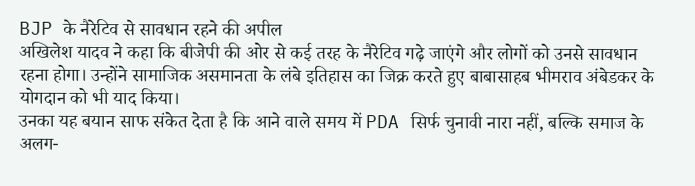BJP के नैरेटिव से सावधान रहने की अपील
अखिलेश यादव ने कहा कि बीजेपी की ओर से कई तरह के नैरेटिव गढ़े जाएंगे और लोगों को उनसे सावधान रहना होगा। उन्होंने सामाजिक असमानता के लंबे इतिहास का जिक्र करते हुए बाबासाहब भीमराव अंबेडकर के योगदान को भी याद किया।
उनका यह बयान साफ संकेत देता है कि आने वाले समय में PDA सिर्फ चुनावी नारा नहीं, बल्कि समाज के अलग-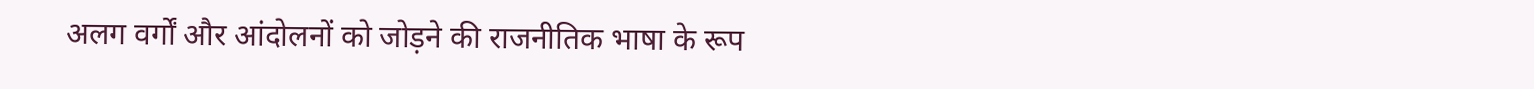अलग वर्गों और आंदोलनों को जोड़ने की राजनीतिक भाषा के रूप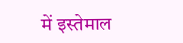में इस्तेमाल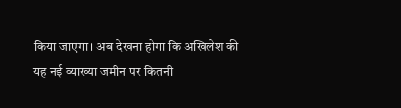किया जाएगा। अब देखना होगा कि अखिलेश की यह नई व्याख्या जमीन पर कितनी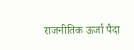राजनीतिक ऊर्जा पैदा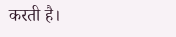करती है।